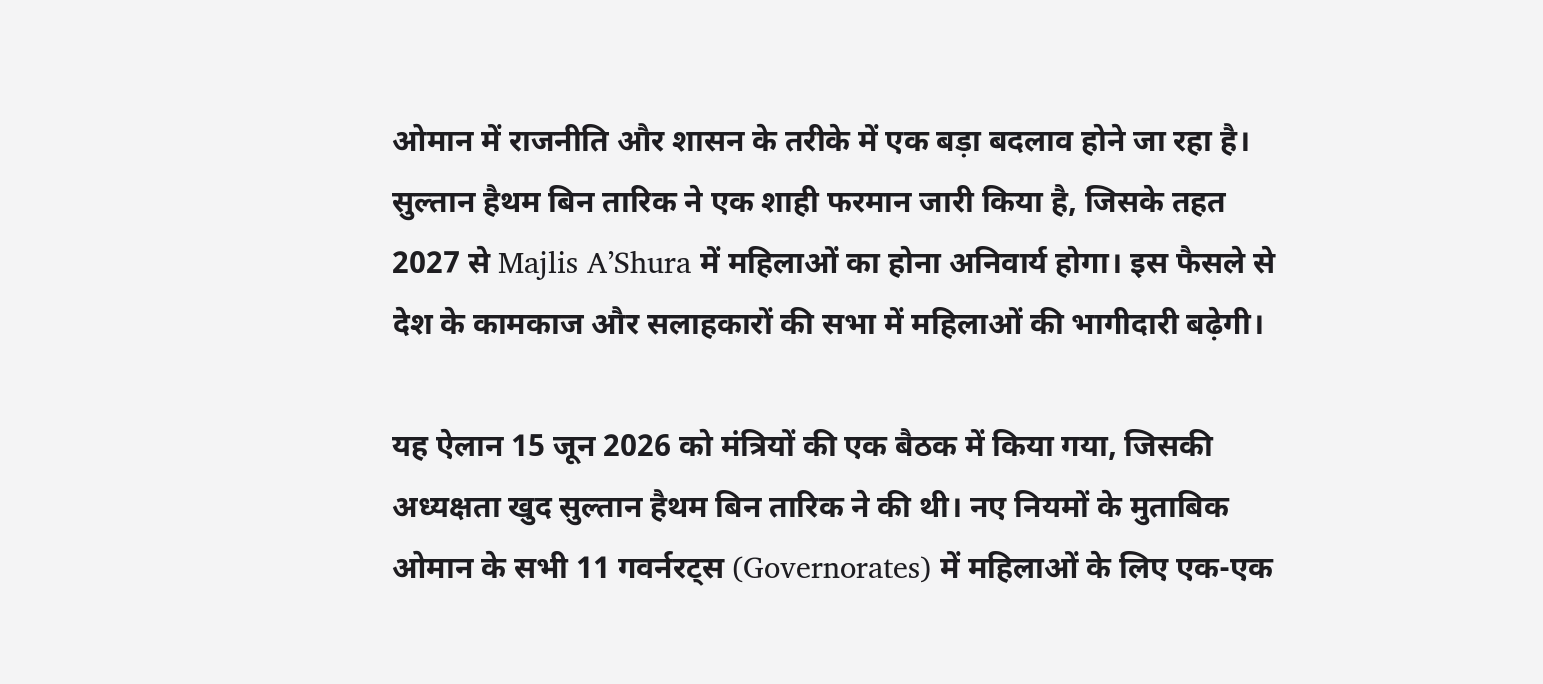ओमान में राजनीति और शासन के तरीके में एक बड़ा बदलाव होने जा रहा है। सुल्तान हैथम बिन तारिक ने एक शाही फरमान जारी किया है, जिसके तहत 2027 से Majlis A’Shura में महिलाओं का होना अनिवार्य होगा। इस फैसले से देश के कामकाज और सलाहकारों की सभा में महिलाओं की भागीदारी बढ़ेगी।

यह ऐलान 15 जून 2026 को मंत्रियों की एक बैठक में किया गया, जिसकी अध्यक्षता खुद सुल्तान हैथम बिन तारिक ने की थी। नए नियमों के मुताबिक ओमान के सभी 11 गवर्नरट्स (Governorates) में महिलाओं के लिए एक-एक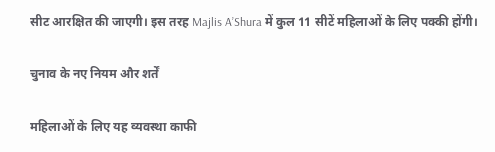सीट आरक्षित की जाएगी। इस तरह Majlis A’Shura में कुल 11 सीटें महिलाओं के लिए पक्की होंगी।

चुनाव के नए नियम और शर्तें

महिलाओं के लिए यह व्यवस्था काफी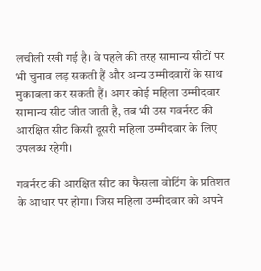लचीली रखी गई है। वे पहले की तरह सामान्य सीटों पर भी चुनाव लड़ सकती हैं और अन्य उम्मीदवारों के साथ मुकाबला कर सकती हैं। अगर कोई महिला उम्मीदवार सामान्य सीट जीत जाती है, तब भी उस गवर्नरट की आरक्षित सीट किसी दूसरी महिला उम्मीदवार के लिए उपलब्ध रहेगी।

गवर्नरट की आरक्षित सीट का फैसला वोटिंग के प्रतिशत के आधार पर होगा। जिस महिला उम्मीदवार को अपने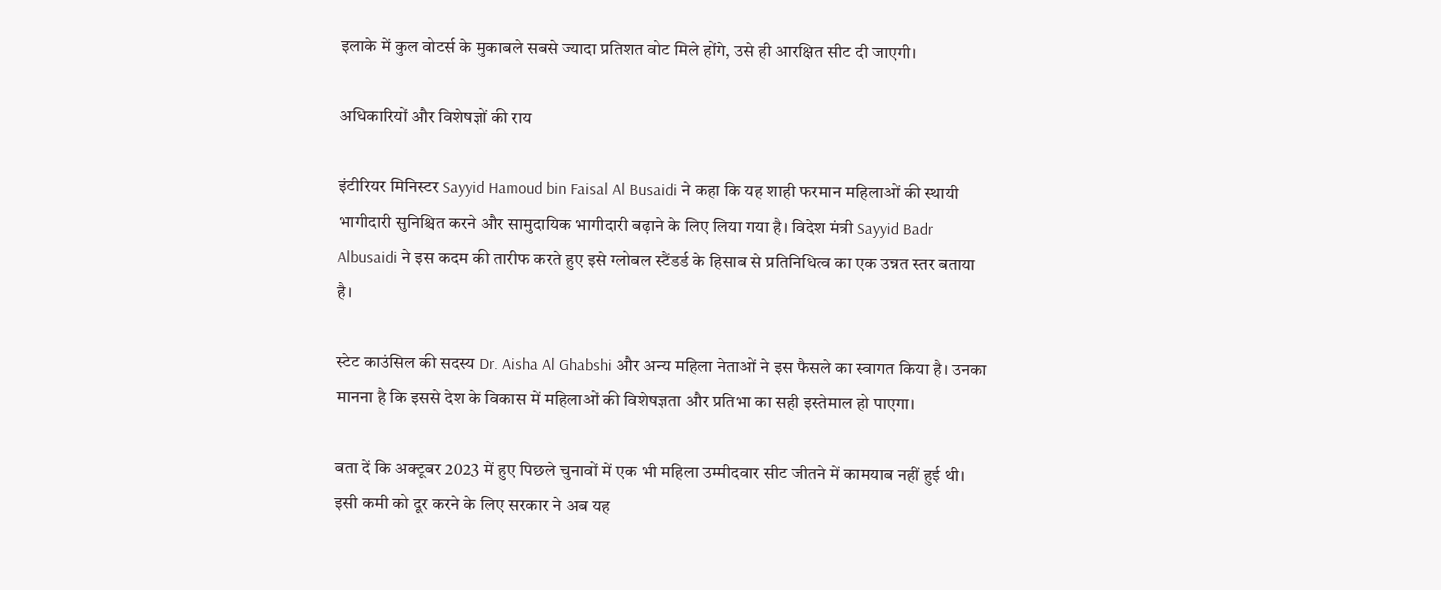इलाके में कुल वोटर्स के मुकाबले सबसे ज्यादा प्रतिशत वोट मिले होंगे, उसे ही आरक्षित सीट दी जाएगी।

अधिकारियों और विशेषज्ञों की राय

इंटीरियर मिनिस्टर Sayyid Hamoud bin Faisal Al Busaidi ने कहा कि यह शाही फरमान महिलाओं की स्थायी भागीदारी सुनिश्चित करने और सामुदायिक भागीदारी बढ़ाने के लिए लिया गया है। विदेश मंत्री Sayyid Badr Albusaidi ने इस कदम की तारीफ करते हुए इसे ग्लोबल स्टैंडर्ड के हिसाब से प्रतिनिधित्व का एक उन्नत स्तर बताया है।

स्टेट काउंसिल की सदस्य Dr. Aisha Al Ghabshi और अन्य महिला नेताओं ने इस फैसले का स्वागत किया है। उनका मानना है कि इससे देश के विकास में महिलाओं की विशेषज्ञता और प्रतिभा का सही इस्तेमाल हो पाएगा।

बता दें कि अक्टूबर 2023 में हुए पिछले चुनावों में एक भी महिला उम्मीदवार सीट जीतने में कामयाब नहीं हुई थी। इसी कमी को दूर करने के लिए सरकार ने अब यह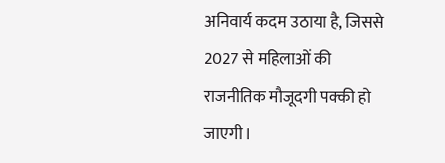अनिवार्य कदम उठाया है, जिससे 2027 से महिलाओं की राजनीतिक मौजूदगी पक्की हो जाएगी।